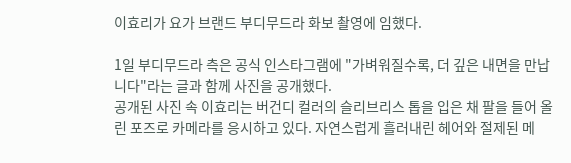이효리가 요가 브랜드 부디무드라 화보 촬영에 임했다.

1일 부디무드라 측은 공식 인스타그램에 "가벼워질수록, 더 깊은 내면을 만납니다"라는 글과 함께 사진을 공개했다.
공개된 사진 속 이효리는 버건디 컬러의 슬리브리스 톱을 입은 채 팔을 들어 올린 포즈로 카메라를 응시하고 있다. 자연스럽게 흘러내린 헤어와 절제된 메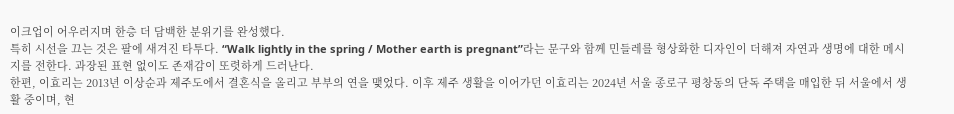이크업이 어우러지며 한층 더 담백한 분위기를 완성했다.
특히 시선을 끄는 것은 팔에 새겨진 타투다. “Walk lightly in the spring / Mother earth is pregnant”라는 문구와 함께 민들레를 형상화한 디자인이 더해져 자연과 생명에 대한 메시지를 전한다. 과장된 표현 없이도 존재감이 또렷하게 드러난다.
한편, 이효리는 2013년 이상순과 제주도에서 결혼식을 올리고 부부의 연을 맺었다. 이후 제주 생활을 이어가던 이효리는 2024년 서울 종로구 평창동의 단독 주택을 매입한 뒤 서울에서 생활 중이며, 현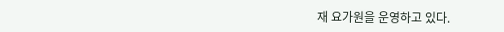재 요가원을 운영하고 있다.